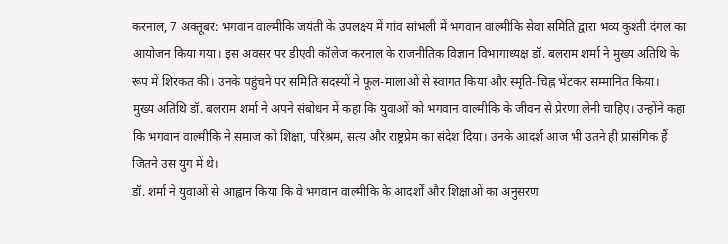करनाल, 7 अक्तूबर: भगवान वाल्मीकि जयंती के उपलक्ष्य में गांव सांभली में भगवान वाल्मीकि सेवा समिति द्वारा भव्य कुश्ती दंगल का आयोजन किया गया। इस अवसर पर डीएवी कॉलेज करनाल के राजनीतिक विज्ञान विभागाध्यक्ष डॉ. बलराम शर्मा ने मुख्य अतिथि के रूप में शिरकत की। उनके पहुंचने पर समिति सदस्यों ने फूल-मालाओं से स्वागत किया और स्मृति-चिह्न भेंटकर सम्मानित किया।
मुख्य अतिथि डॉ. बलराम शर्मा ने अपने संबोधन में कहा कि युवाओं को भगवान वाल्मीकि के जीवन से प्रेरणा लेनी चाहिए। उन्होंने कहा कि भगवान वाल्मीकि ने समाज को शिक्षा, परिश्रम, सत्य और राष्ट्रप्रेम का संदेश दिया। उनके आदर्श आज भी उतने ही प्रासंगिक हैं जितने उस युग में थे।
डॉ. शर्मा ने युवाओं से आह्वान किया कि वे भगवान वाल्मीकि के आदर्शों और शिक्षाओं का अनुसरण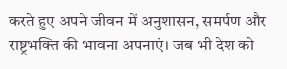करते हुए अपने जीवन में अनुशासन, समर्पण और राष्ट्रभक्ति की भावना अपनाएं। जब भी देश को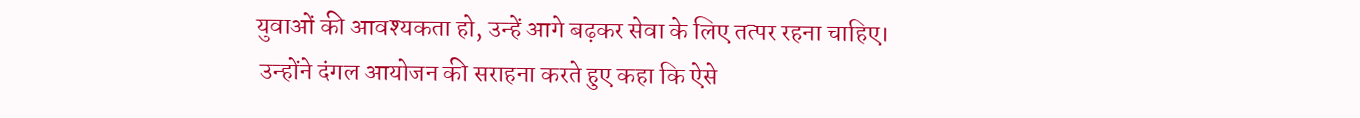युवाओं की आवश्यकता हो, उन्हें आगे बढ़कर सेवा के लिए तत्पर रहना चाहिए।
 उन्होंने दंगल आयोजन की सराहना करते हुए कहा कि ऐसे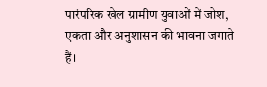पारंपरिक खेल ग्रामीण युवाओं में जोश, एकता और अनुशासन की भावना जगाते हैं।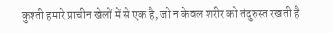कुश्ती हमारे प्राचीन खेलों में से एक है, जो न केवल शरीर को तंदुरुस्त रखती है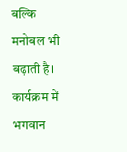बल्कि मनोबल भी बढ़ाती है।
कार्यक्रम में भगवान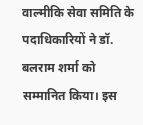वाल्मीकि सेवा समिति के पदाधिकारियों ने डॉ. बलराम शर्मा को सम्मानित किया। इस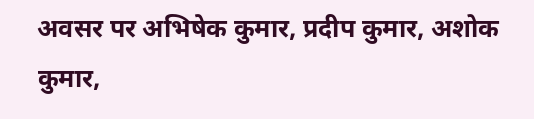अवसर पर अभिषेक कुमार, प्रदीप कुमार, अशोक कुमार,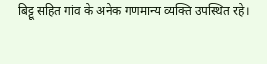बिट्टू सहित गांव के अनेक गणमान्य व्यक्ति उपस्थित रहे।